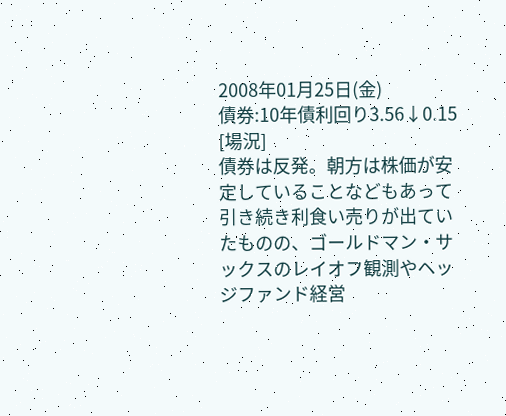2008年01月25日(金)
債券:10年債利回り3.56↓0.15
[場況]
債券は反発。朝方は株価が安定していることなどもあって引き続き利食い売りが出ていたものの、ゴールドマン・サックスのレイオフ観測やヘッジファンド経営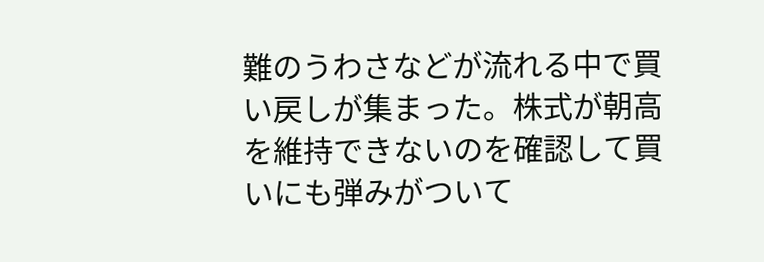難のうわさなどが流れる中で買い戻しが集まった。株式が朝高を維持できないのを確認して買いにも弾みがついて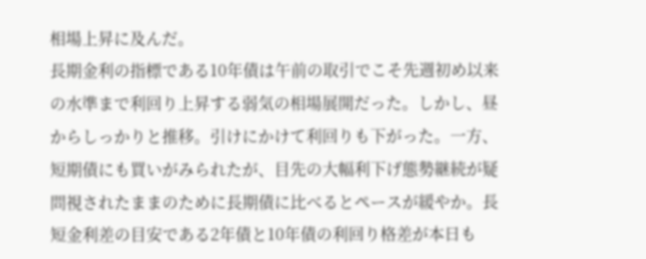相場上昇に及んだ。
長期金利の指標である10年債は午前の取引でこそ先週初め以来の水準まで利回り上昇する弱気の相場展開だった。しかし、昼からしっかりと推移。引けにかけて利回りも下がった。一方、短期債にも買いがみられたが、目先の大幅利下げ態勢継続が疑問視されたままのために長期債に比べるとペースが緩やか。長短金利差の目安である2年債と10年債の利回り格差が本日も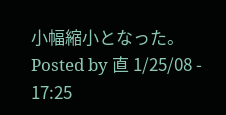小幅縮小となった。
Posted by 直 1/25/08 - 17:25